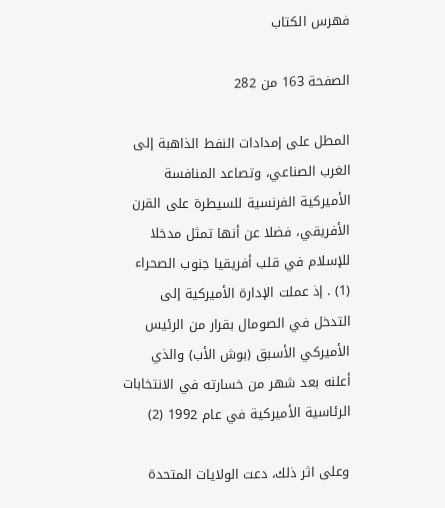فهرس الكتاب

الصفحة 163 من 282

المطل على إمدادات النفط الذاهبة إلى الغرب الصناعي، وتصاعد المنافسة الأميركية الفرنسية للسيطرة على القرن الأفريقي، فضلا عن أنها تمثل مدخلا للإسلام في قلب أفريقيا جنوب الصحراء (1) . إذ عملت الإدارة الأميركية إلى التدخل في الصومال بقرار من الرئيس الأميركي الأسبق (بوش الأب) والذي أعلنه بعد شهر من خسارته في الانتخابات الرئاسية الأميركية في عام 1992 (2)

وعلى اثر ذلك، دعت الولايات المتحدة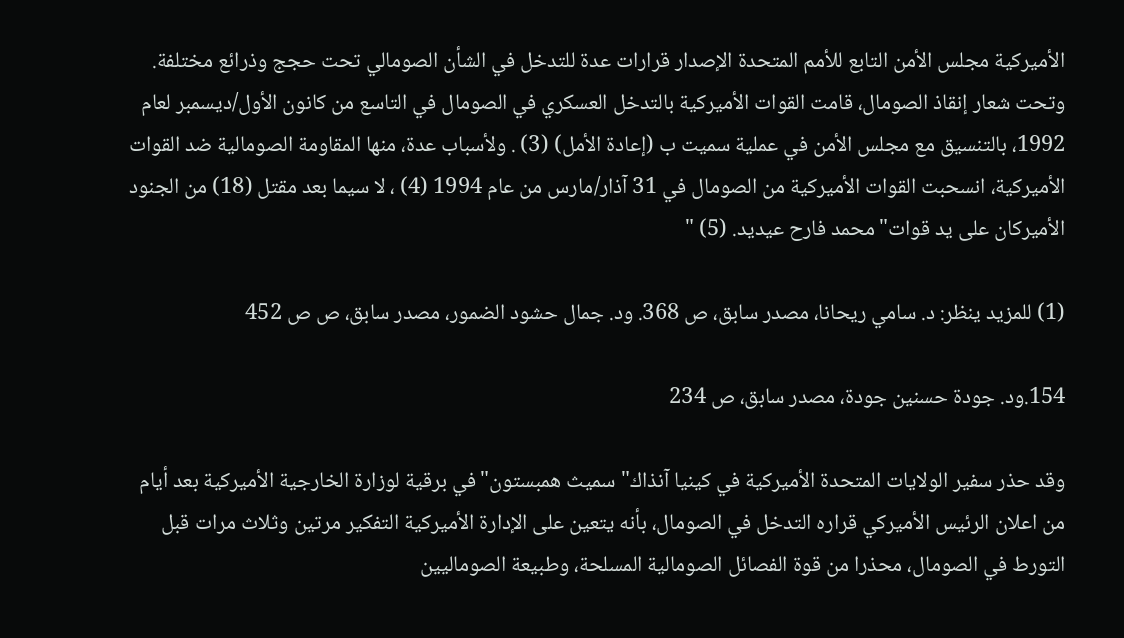الأميركية مجلس الأمن التابع للأمم المتحدة الإصدار قرارات عدة للتدخل في الشأن الصومالي تحت حجج وذرائع مختلفة. وتحت شعار إنقاذ الصومال، قامت القوات الأميركية بالتدخل العسكري في الصومال في التاسع من كانون الأول/ديسمبر لعام 1992، بالتنسيق مع مجلس الأمن في عملية سميت ب (إعادة الأمل) (3) . ولأسباب عدة، منها المقاومة الصومالية ضد القوات الأميركية، انسحبت القوات الأميركية من الصومال في 31 آذار/مارس من عام 1994 (4) ، لا سيما بعد مقتل (18) من الجنود الأميركان على يد قوات"محمد فارح عيديد. (5) "

(1) للمزيد ينظر: د. سامي ريحانا، مصدر سابق، ص 368. ود. جمال حشود الضمور، مصدر سابق، ص ص 452

154.ود. جودة حسنين جودة، مصدر سابق، ص 234

وقد حذر سفير الولايات المتحدة الأميركية في كينيا آنذاك"سميث همبستون"في برقية لوزارة الخارجية الأميركية بعد أيام من اعلان الرئيس الأميركي قراره التدخل في الصومال، بأنه يتعين على الإدارة الأميركية التفكير مرتين وثلاث مرات قبل التورط في الصومال، محذرا من قوة الفصائل الصومالية المسلحة، وطبيعة الصوماليين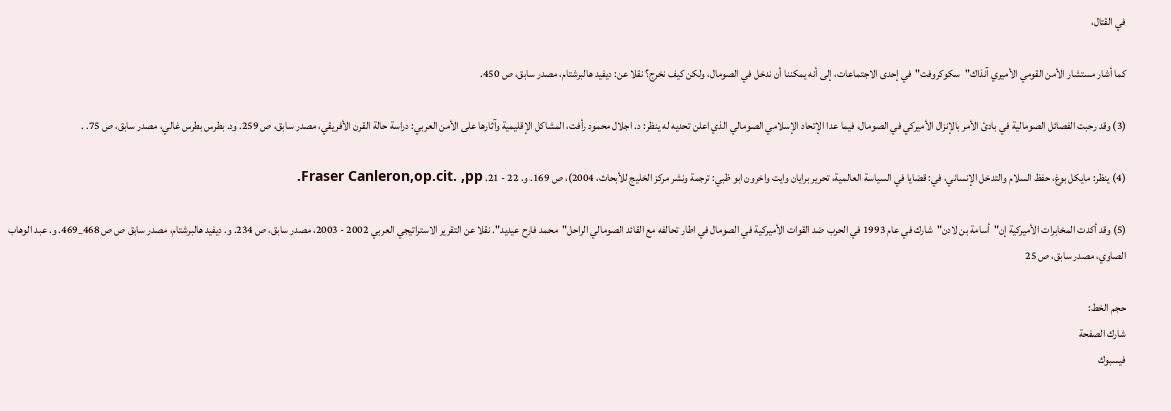في القتال،

كما أشار مستشار الأمن القومي الأميري آنذاك"سكوكروفت"في إحدى الاجتماعات، إلى أنه يمكننا أن ندخل في الصومال، ولكن كيف نخرج؟ نقلا عن: ديفيد هالبرشتام، مصدر سابق، ص 450.

(3) وقد رحبت الفصائل الصومالية في بادئ الأمر بالإنزال الأميركي في الصومال، فيما عدا الإتحاد الإسلامي الصومالي الذي اعلن تحديه له ينظر: د. اجلال محمود رأفت، المشاكل الإقليمية وآثارها على الأمن العربي: دراسة حالة القرن الأفريقي، مصدر سابق، ص 259. ود. بطرس بطرس غالي، مصدر سابق، ص 75. .

(4) ينظر: مايکل بوغ، حفظ السلام والتدخل الإنساني، في: قضايا في السياسة العالمية، تحرير برايان وايت واخرون ابو ظبي: ترجمة ونشر مركز الخليج للأبحاث، 2004)، ص 169. و. 22 - 21. Fraser Canleron,op.cit. ,pp.

(5) وقد أكدت المخابرات الأميركية إن"أسامة بن لادن"شارك في عام 1993 في الحرب ضد القوات الأميركية في الصومال في اطار تحالفه مع القائد الصومالي الراحل"محمد فارح عيديد". نقلا عن التقرير الاستراتيجي العربي 2002 - 2003، مصدر سابق، ص 234. و. ديفيد هالبرشتام، مصدر سابق ص ص 468_469. و. عبد الوهاب الصاوي، مصدر سابق، ص 25

حجم الخط:
شارك الصفحة
فيسبوك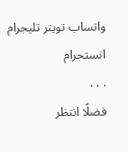واتساب تويتر تليجرام انستجرام
. . .
فضلًا انتظر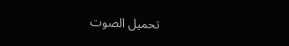تحميل الصوت